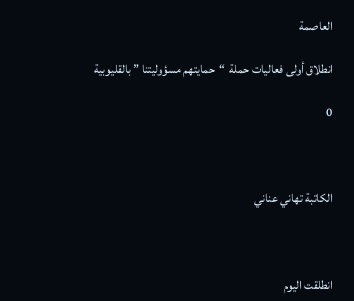العاصمة

انطلاق أولى فعاليات حملة  “حمايتهم مسؤوليتنا ” بالقليوبية

0



الكاتبة تهاني عناني



انطلقت اليوم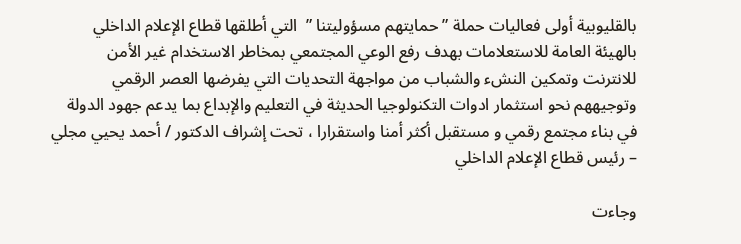بالقليوبية أولى فعاليات حملة ” حمايتهم مسؤوليتنا ”  التي أطلقها قطاع الإعلام الداخلي بالهيئة العامة للاستعلامات بهدف رفع الوعي المجتمعي بمخاطر الاستخدام غير الأمن للانترنت وتمكين النشء والشباب من مواجهة التحديات التي يفرضها العصر الرقمي وتوجيههم نحو استثمار ادوات التكنولوجيا الحديثة في التعليم والإبداع بما يدعم جهود الدولة في بناء مجتمع رقمي و مستقبل أكثر أمنا واستقرارا ، تحت إشراف الدكتور / أحمد يحيي مجلي – رئيس قطاع الإعلام الداخلي

وجاءت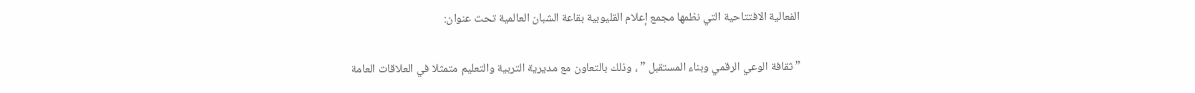الفعالية الافتتاحية التي نظمها مجمع إعلام القليوبية بقاعة الشبان العالمية تحت عنوان:

” ثقافة الوعي الرقمي وبناء المستقبل ” ، وذلك بالتعاون مع مديرية التربية والتعليم متمثلا في العلاقات العامة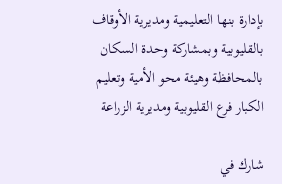بإدارة بنها التعليمية ومديرية الأوقاف بالقليوبية وبمشاركة وحدة السكان بالمحافظة وهيئة محو الأمية وتعليم الكبار فرع القليوبية ومديرية الزراعة

شارك في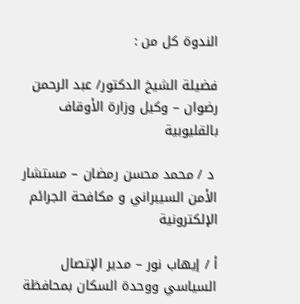الندوة كل من :

فضيلة الشيخ الدكتور/ عبد الرحمن رضوان – وكيل وزارة الأوقاف بالقليوبية

 د / محمد محسن رمضان – مستشار الأمن السيبراني و مكافحة الجرائم الإلكترونية

أ / إيهاب نور – مدير الإتصال السياسي ووحدة السكان بمحافظة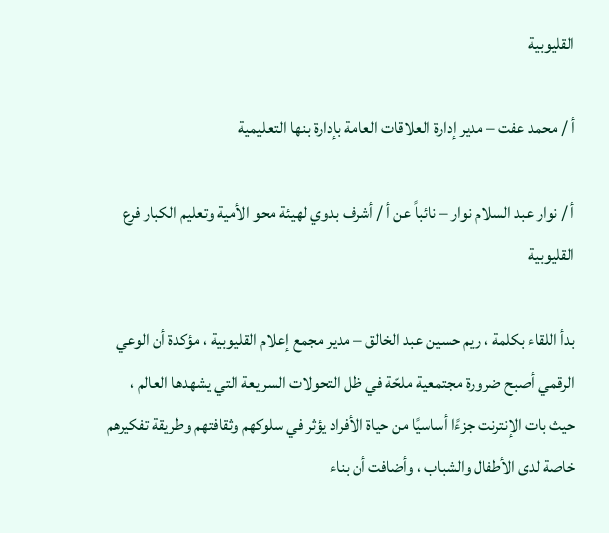القليوبية

أ / محمد عفت – مدير إدارة العلاقات العامة بإدارة بنها التعليمية

أ / نوار عبد السلام نوار – نائباً عن أ / أشرف بدوي لهيئة محو الأمية وتعليم الكبار فرع القليوبية

بدأ اللقاء بكلمة ، ريم حسين عبد الخالق – مدير مجمع إعلام القليوبية ، مؤكدة أن الوعي الرقمي أصبح ضرورة مجتمعية ملحّة في ظل التحولات السريعة التي يشهدها العالم ، حيث بات الإنترنت جزءًا أساسيًا من حياة الأفراد يؤثر في سلوكهم وثقافتهم وطريقة تفكيرهم خاصة لدى الأطفال والشباب ، وأضافت أن بناء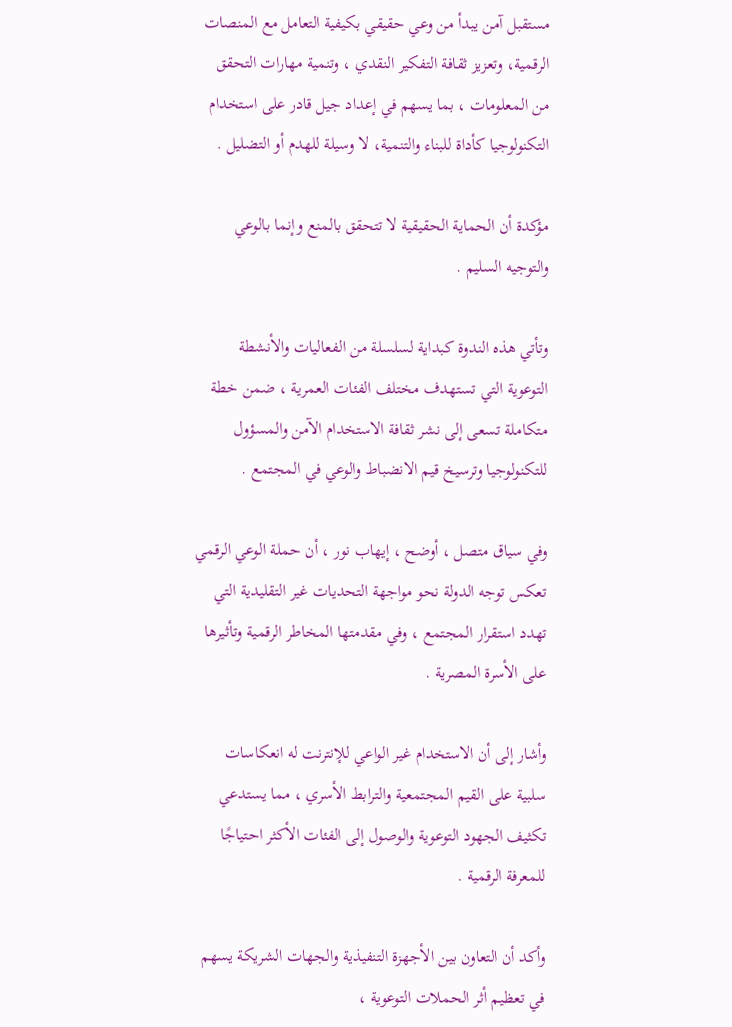مستقبل آمن يبدأ من وعي حقيقي بكيفية التعامل مع المنصات الرقمية، وتعزيز ثقافة التفكير النقدي ، وتنمية مهارات التحقق من المعلومات ، بما يسهم في إعداد جيل قادر على استخدام التكنولوجيا كأداة للبناء والتنمية، لا وسيلة للهدم أو التضليل .

مؤكدة أن الحماية الحقيقية لا تتحقق بالمنع وإنما بالوعي والتوجيه السليم .

وتأتي هذه الندوة كبداية لسلسلة من الفعاليات والأنشطة التوعوية التي تستهدف مختلف الفئات العمرية ، ضمن خطة متكاملة تسعى إلى نشر ثقافة الاستخدام الآمن والمسؤول للتكنولوجيا وترسيخ قيم الانضباط والوعي في المجتمع .

وفي سياق متصل ، أوضح ، إيهاب نور ، أن حملة الوعي الرقمي تعكس توجه الدولة نحو مواجهة التحديات غير التقليدية التي تهدد استقرار المجتمع ، وفي مقدمتها المخاطر الرقمية وتأثيرها على الأسرة المصرية .

وأشار إلى أن الاستخدام غير الواعي للإنترنت له انعكاسات سلبية على القيم المجتمعية والترابط الأسري ، مما يستدعي تكثيف الجهود التوعوية والوصول إلى الفئات الأكثر احتياجًا للمعرفة الرقمية .

وأكد أن التعاون بين الأجهزة التنفيذية والجهات الشريكة يسهم في تعظيم أثر الحملات التوعوية ،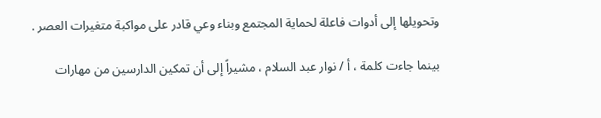وتحويلها إلى أدوات فاعلة لحماية المجتمع وبناء وعي قادر على مواكبة متغيرات العصر .

بينما جاءت كلمة ، أ / نوار عبد السلام ، مشيراً إلى أن تمكين الدارسين من مهارات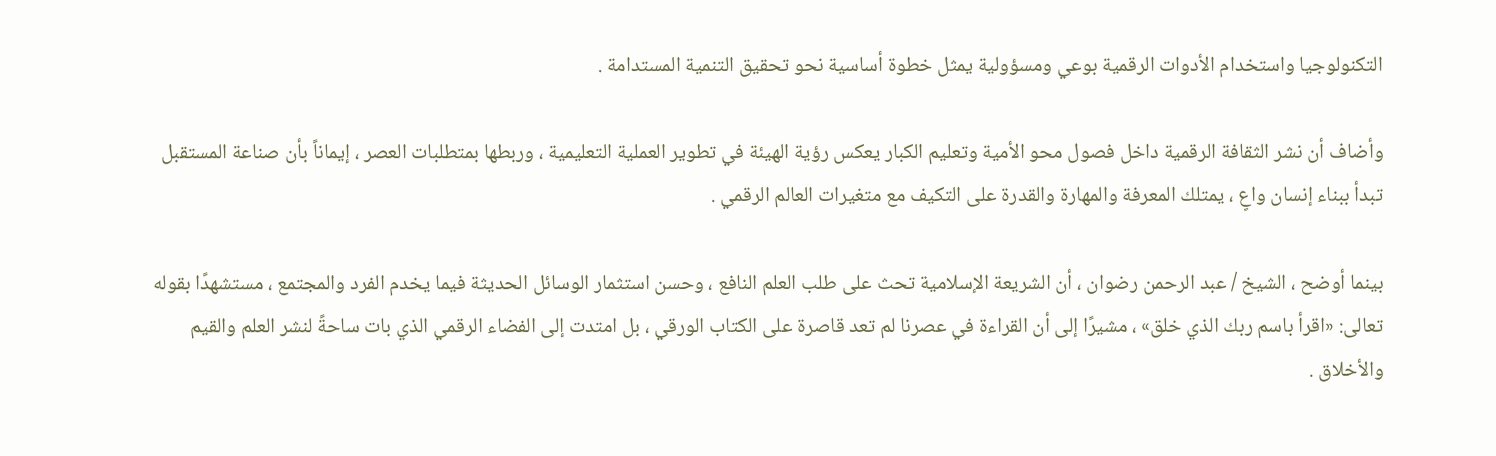التكنولوجيا واستخدام الأدوات الرقمية بوعي ومسؤولية يمثل خطوة أساسية نحو تحقيق التنمية المستدامة .

وأضاف أن نشر الثقافة الرقمية داخل فصول محو الأمية وتعليم الكبار يعكس رؤية الهيئة في تطوير العملية التعليمية ، وربطها بمتطلبات العصر ، إيماناً بأن صناعة المستقبل تبدأ ببناء إنسان واعٍ ، يمتلك المعرفة والمهارة والقدرة على التكيف مع متغيرات العالم الرقمي .

بينما أوضح ، الشيخ / عبد الرحمن رضوان ، أن الشريعة الإسلامية تحث على طلب العلم النافع ، وحسن استثمار الوسائل الحديثة فيما يخدم الفرد والمجتمع ، مستشهدًا بقوله تعالى: «اقرأ باسم ربك الذي خلق» ، مشيرًا إلى أن القراءة في عصرنا لم تعد قاصرة على الكتاب الورقي ، بل امتدت إلى الفضاء الرقمي الذي بات ساحةً لنشر العلم والقيم والأخلاق .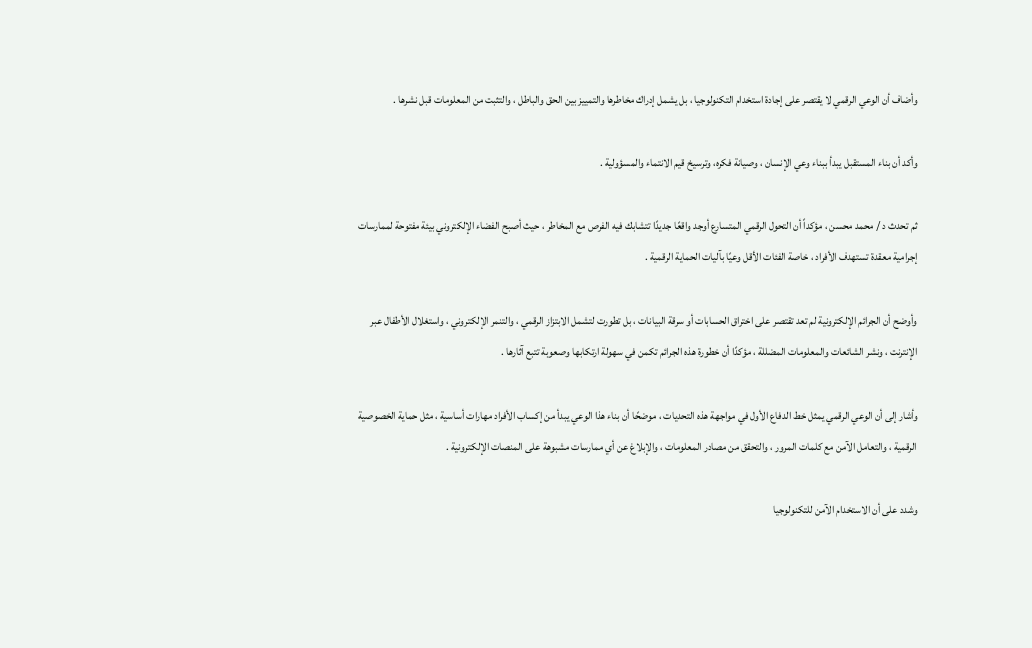وأضاف أن الوعي الرقمي لا يقتصر على إجادة استخدام التكنولوجيا ، بل يشمل إدراك مخاطرها والتمييز بين الحق والباطل ، والتثبت من المعلومات قبل نشرها .

وأكد أن بناء المستقبل يبدأ ببناء وعي الإنسان ، وصيانة فكره، وترسيخ قيم الانتماء والمسؤولية .

ثم تحدث د / محمد محسن ، مؤكداً أن التحول الرقمي المتسارع أوجد واقعًا جديدًا تتشابك فيه الفرص مع المخاطر ، حيث أصبح الفضاء الإلكتروني بيئة مفتوحة لممارسات إجرامية معقدة تستهدف الأفراد ، خاصة الفئات الأقل وعيًا بآليات الحماية الرقمية .

وأوضح أن الجرائم الإلكترونية لم تعد تقتصر على اختراق الحسابات أو سرقة البيانات ، بل تطورت لتشمل الابتزاز الرقمي ، والتنمر الإلكتروني ، واستغلال الأطفال عبر الإنترنت ، ونشر الشائعات والمعلومات المضللة ، مؤكدًا أن خطورة هذه الجرائم تكمن في سهولة ارتكابها وصعوبة تتبع آثارها .

وأشار إلى أن الوعي الرقمي يمثل خط الدفاع الأول في مواجهة هذه التحديات ، موضحًا أن بناء هذا الوعي يبدأ من إكساب الأفراد مهارات أساسية ، مثل حماية الخصوصية الرقمية ، والتعامل الآمن مع كلمات المرور ، والتحقق من مصادر المعلومات ، والإبلاغ عن أي ممارسات مشبوهة على المنصات الإلكترونية .

وشدد على أن الاستخدام الآمن للتكنولوجيا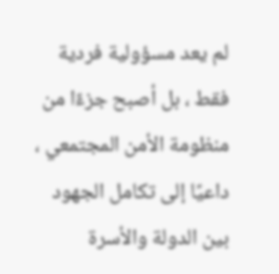لم يعد مسؤولية فردية فقط ، بل أصبح جزءًا من منظومة الأمن المجتمعي ، داعيًا إلى تكامل الجهود بين الدولة والأسرة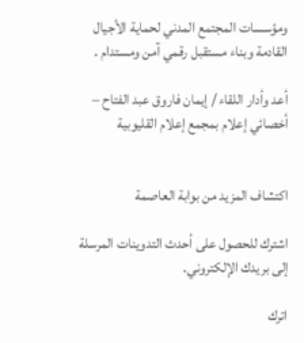ومؤسسات المجتمع المدني لحماية الأجيال القادمة وبناء مستقبل رقمي آمن ومستدام .

أعد وأدار اللقاء / إيمان فاروق عبد الفتاح – أخصائي إعلام بمجمع إعلام القليوبية


اكتشاف المزيد من بوابة العاصمة

اشترك للحصول على أحدث التدوينات المرسلة إلى بريدك الإلكتروني.

اترك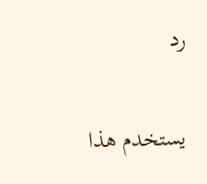رد

يستخدم هذا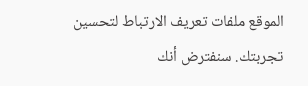الموقع ملفات تعريف الارتباط لتحسين تجربتك. سنفترض أنك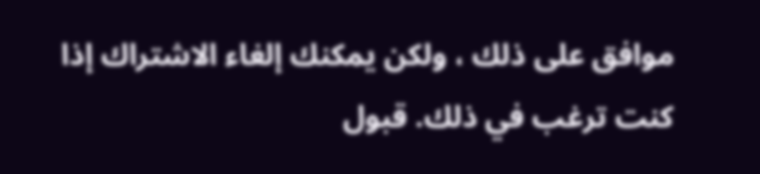موافق على ذلك ، ولكن يمكنك إلغاء الاشتراك إذا كنت ترغب في ذلك. قبول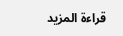قراءة المزيد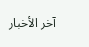آخر الأخبار